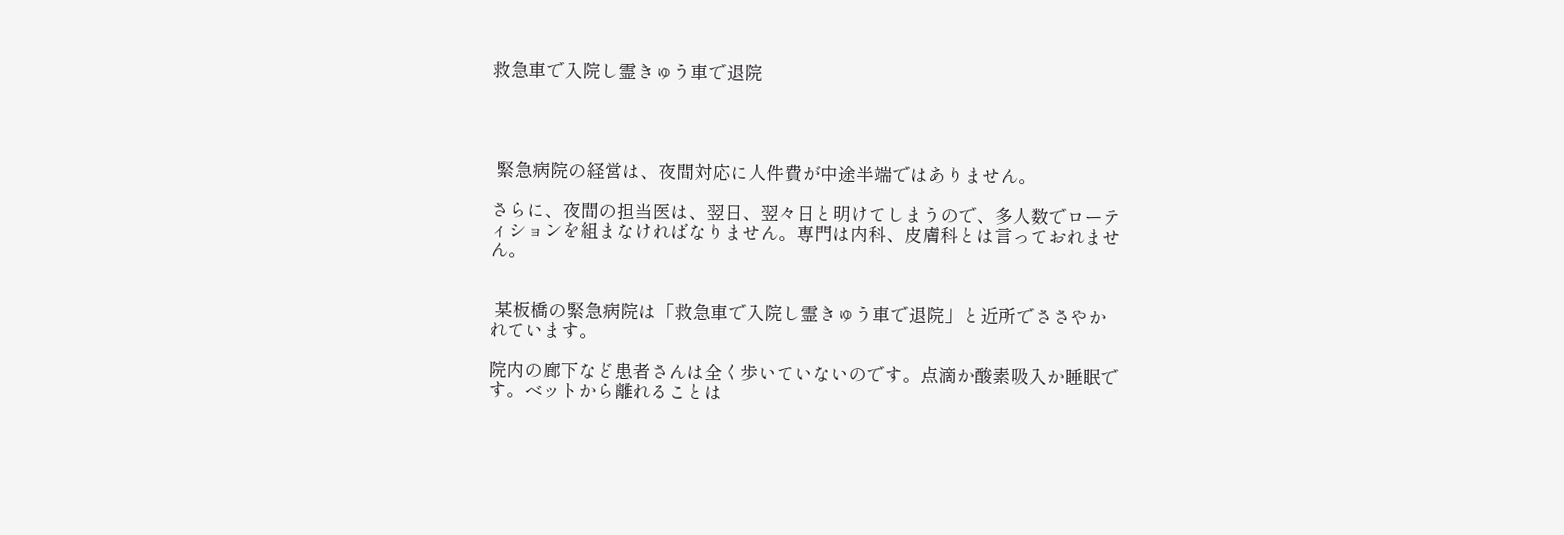救急車で入院し霊きゅう車で退院




 緊急病院の経営は、夜間対応に人件費が中途半端ではありません。

さらに、夜間の担当医は、翌日、翌々日と明けてしまうので、多人数でローティションを組まなければなりません。専門は内科、皮膚科とは言っておれません。


 某板橋の緊急病院は「救急車で入院し霊きゅう車で退院」と近所でささやかれています。

院内の廊下など患者さんは全く歩いていないのです。点滴か酸素吸入か睡眠です。ベットから離れることは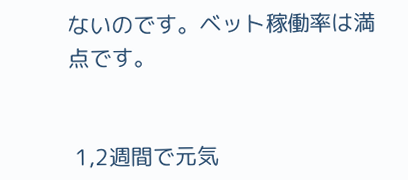ないのです。ベット稼働率は満点です。


 1,2週間で元気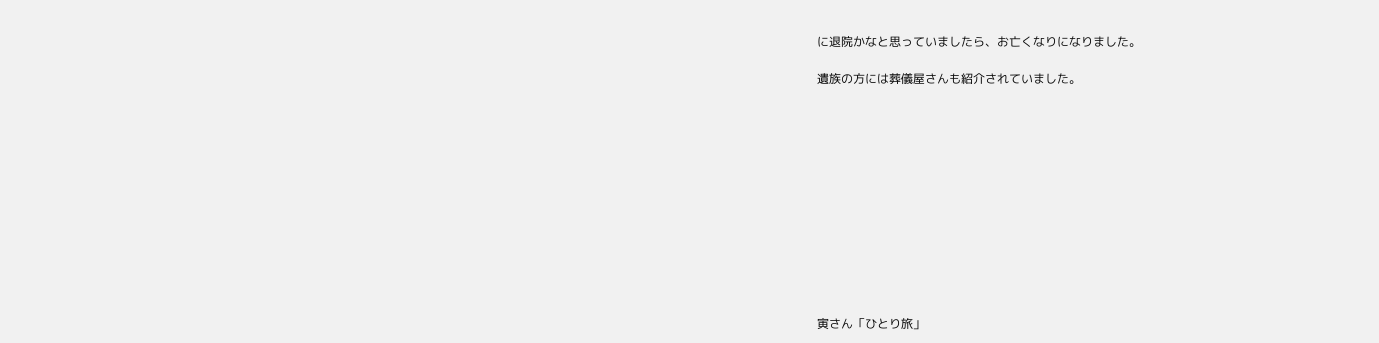に退院かなと思っていましたら、お亡くなりになりました。

遺族の方には葬儀屋さんも紹介されていました。












寅さん「ひとり旅」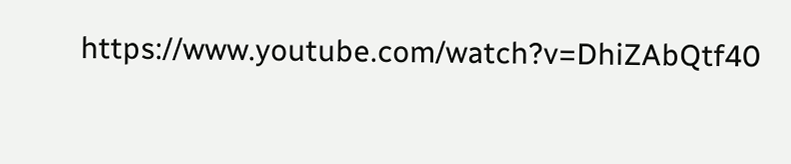https://www.youtube.com/watch?v=DhiZAbQtf40